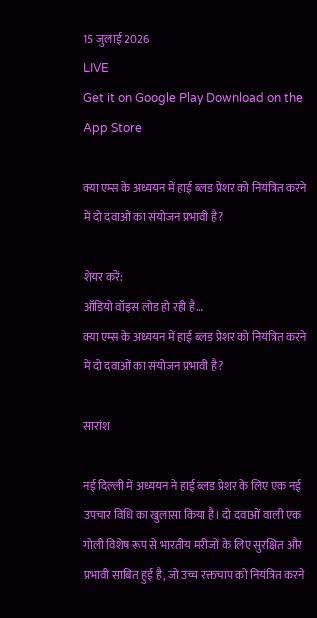15 जुलाई 2026
LIVE
Get it on Google Play Download on the App Store

क्या एम्स के अध्ययन में हाई ब्लड प्रेशर को नियंत्रित करने में दो दवाओं का संयोजन प्रभावी है?

शेयर करें:
ऑडियो वॉइस लोड हो रही है…
क्या एम्स के अध्ययन में हाई ब्लड प्रेशर को नियंत्रित करने में दो दवाओं का संयोजन प्रभावी है?

सारांश

नई दिल्ली में अध्ययन ने हाई ब्लड प्रेशर के लिए एक नई उपचार विधि का खुलासा किया है। दो दवाओं वाली एक गोली विशेष रूप से भारतीय मरीजों के लिए सुरक्षित और प्रभावी साबित हुई है, जो उच्च रक्तचाप को नियंत्रित करने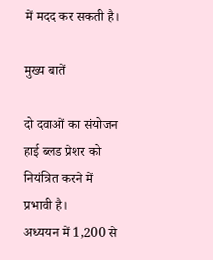में मदद कर सकती है।

मुख्य बातें

दो दवाओं का संयोजन हाई ब्लड प्रेशर को नियंत्रित करने में प्रभावी है।
अध्ययन में 1,200 से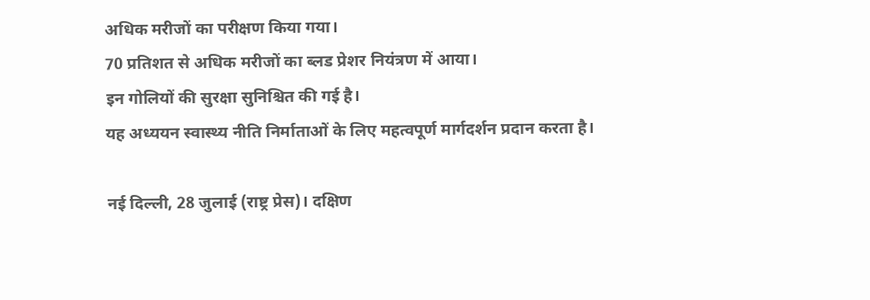अधिक मरीजों का परीक्षण किया गया।
70 प्रतिशत से अधिक मरीजों का ब्लड प्रेशर नियंत्रण में आया।
इन गोलियों की सुरक्षा सुनिश्चित की गई है।
यह अध्ययन स्वास्थ्य नीति निर्माताओं के लिए महत्वपूर्ण मार्गदर्शन प्रदान करता है।

नई दिल्ली, 28 जुलाई (राष्ट्र प्रेस)। दक्षिण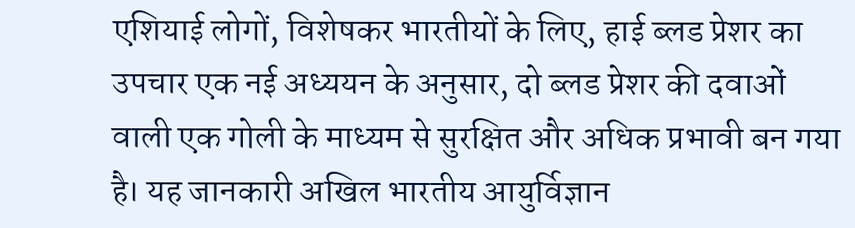एशियाई लोगों, विशेषकर भारतीयों के लिए, हाई ब्लड प्रेशर का उपचार एक नई अध्ययन के अनुसार, दो ब्लड प्रेशर की दवाओं वाली एक गोली के माध्यम से सुरक्षित और अधिक प्रभावी बन गया है। यह जानकारी अखिल भारतीय आयुर्विज्ञान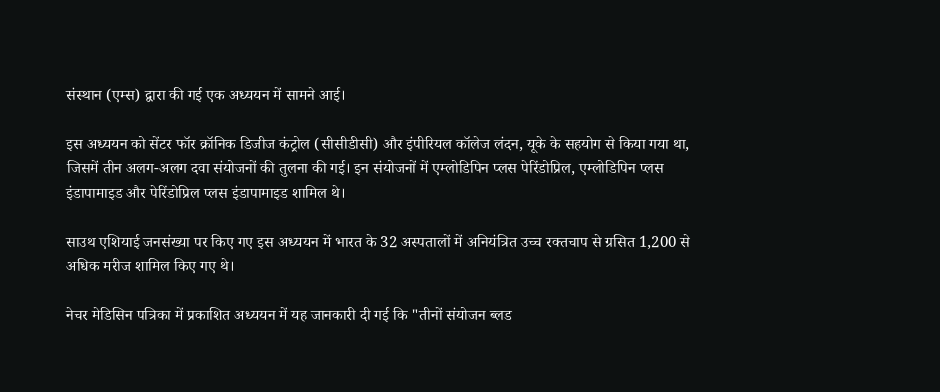संस्थान (एम्स) द्वारा की गई एक अध्ययन में सामने आई।

इस अध्ययन को सेंटर फॉर क्रॉनिक डिजीज कंट्रोल (सीसीडीसी) और इंपीरियल कॉलेज लंदन, यूके के सहयोग से किया गया था, जिसमें तीन अलग-अलग दवा संयोजनों की तुलना की गई। इन संयोजनों में एम्लोडिपिन प्लस पेरिंडोप्रिल, एम्लोडिपिन प्लस इंडापामाइड और पेरिंडोप्रिल प्लस इंडापामाइड शामिल थे।

साउथ एशियाई जनसंख्या पर किए गए इस अध्ययन में भारत के 32 अस्पतालों में अनियंत्रित उच्च रक्तचाप से ग्रसित 1,200 से अधिक मरीज शामिल किए गए थे।

नेचर मेडिसिन पत्रिका में प्रकाशित अध्ययन में यह जानकारी दी गई कि "तीनों संयोजन ब्लड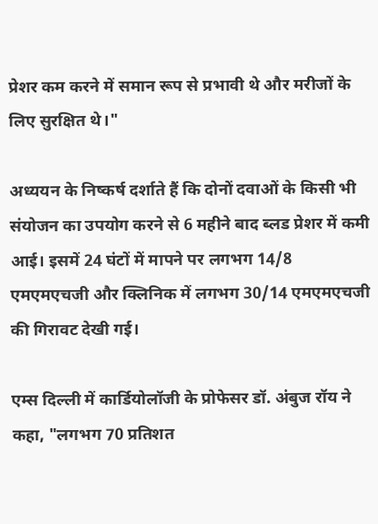प्रेशर कम करने में समान रूप से प्रभावी थे और मरीजों के लिए सुरक्षित थे।"

अध्ययन के निष्कर्ष दर्शाते हैं कि दोनों दवाओं के किसी भी संयोजन का उपयोग करने से 6 महीने बाद ब्लड प्रेशर में कमी आई। इसमें 24 घंटों में मापने पर लगभग 14/8 एमएमएचजी और क्लिनिक में लगभग 30/14 एमएमएचजी की गिरावट देखी गई।

एम्स दिल्ली में कार्डियोलॉजी के प्रोफेसर डॉ. अंबुज रॉय ने कहा, "लगभग 70 प्रतिशत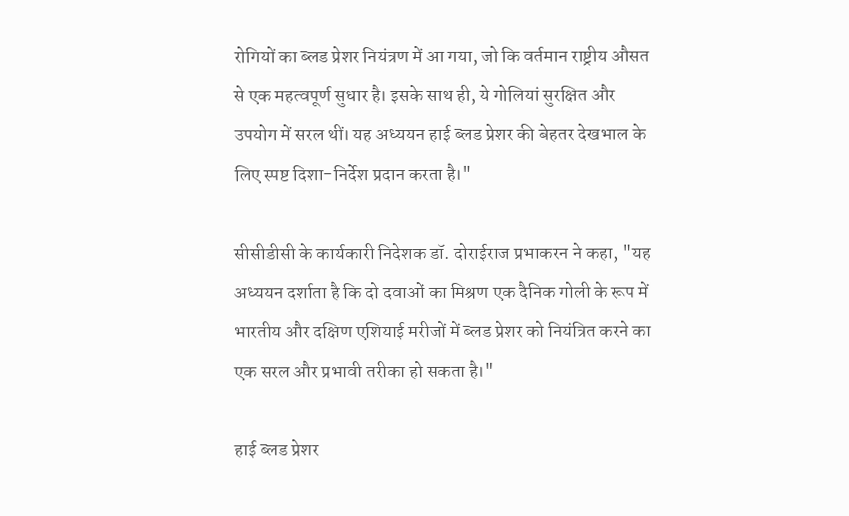रोगियों का ब्लड प्रेशर नियंत्रण में आ गया, जो कि वर्तमान राष्ट्रीय औसत से एक महत्वपूर्ण सुधार है। इसके साथ ही, ये गोलियां सुरक्षित और उपयोग में सरल थीं। यह अध्ययन हाई ब्लड प्रेशर की बेहतर देखभाल के लिए स्पष्ट दिशा-निर्देश प्रदान करता है।"

सीसीडीसी के कार्यकारी निदेशक डॉ. दोराईराज प्रभाकरन ने कहा, "यह अध्ययन दर्शाता है कि दो दवाओं का मिश्रण एक दैनिक गोली के रूप में भारतीय और दक्षिण एशियाई मरीजों में ब्लड प्रेशर को नियंत्रित करने का एक सरल और प्रभावी तरीका हो सकता है।"

हाई ब्लड प्रेशर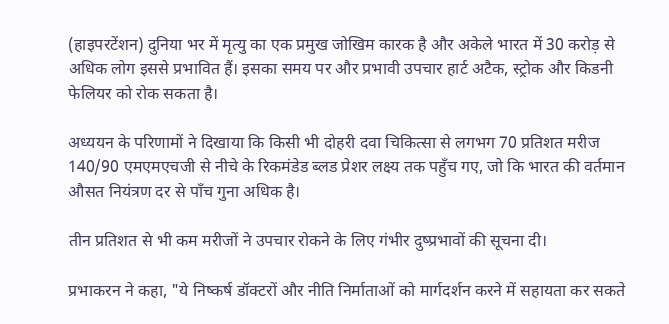(हाइपरटेंशन) दुनिया भर में मृत्यु का एक प्रमुख जोखिम कारक है और अकेले भारत में 30 करोड़ से अधिक लोग इससे प्रभावित हैं। इसका समय पर और प्रभावी उपचार हार्ट अटैक, स्ट्रोक और किडनी फेलियर को रोक सकता है।

अध्ययन के परिणामों ने दिखाया कि किसी भी दोहरी दवा चिकित्सा से लगभग 70 प्रतिशत मरीज 140/90 एमएमएचजी से नीचे के रिकमंडेड ब्लड प्रेशर लक्ष्य तक पहुँच गए, जो कि भारत की वर्तमान औसत नियंत्रण दर से पाँच गुना अधिक है।

तीन प्रतिशत से भी कम मरीजों ने उपचार रोकने के लिए गंभीर दुष्प्रभावों की सूचना दी।

प्रभाकरन ने कहा, "ये निष्कर्ष डॉक्टरों और नीति निर्माताओं को मार्गदर्शन करने में सहायता कर सकते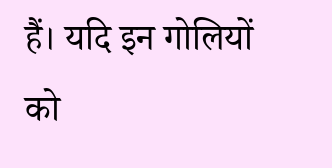हैं। यदि इन गोलियों को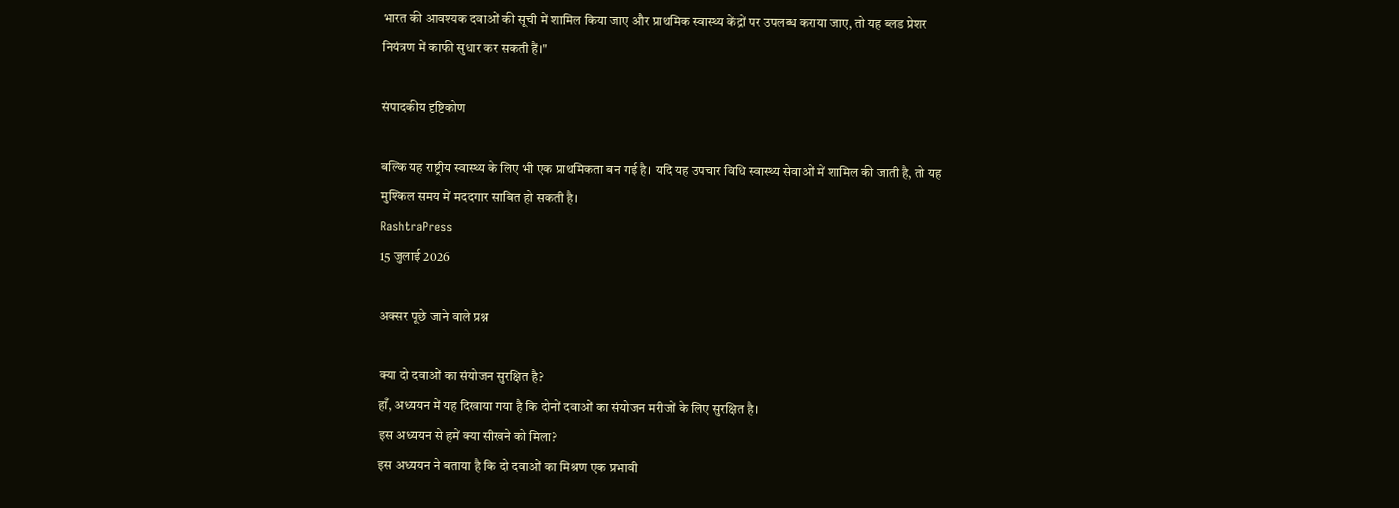भारत की आवश्यक दवाओं की सूची में शामिल किया जाए और प्राथमिक स्वास्थ्य केंद्रों पर उपलब्ध कराया जाए, तो यह ब्लड प्रेशर नियंत्रण में काफी सुधार कर सकती हैं।"

संपादकीय दृष्टिकोण

बल्कि यह राष्ट्रीय स्वास्थ्य के लिए भी एक प्राथमिकता बन गई है। यदि यह उपचार विधि स्वास्थ्य सेवाओं में शामिल की जाती है, तो यह मुश्किल समय में मददगार साबित हो सकती है।
RashtraPress
15 जुलाई 2026

अक्सर पूछे जाने वाले प्रश्न

क्या दो दवाओं का संयोजन सुरक्षित है?
हाँ, अध्ययन में यह दिखाया गया है कि दोनों दवाओं का संयोजन मरीजों के लिए सुरक्षित है।
इस अध्ययन से हमें क्या सीखने को मिला?
इस अध्ययन ने बताया है कि दो दवाओं का मिश्रण एक प्रभावी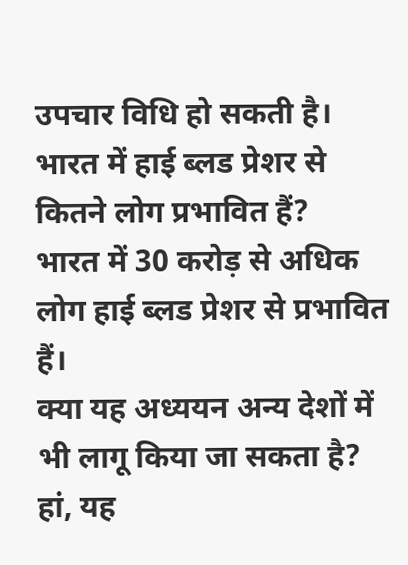उपचार विधि हो सकती है।
भारत में हाई ब्लड प्रेशर से कितने लोग प्रभावित हैं?
भारत में 30 करोड़ से अधिक लोग हाई ब्लड प्रेशर से प्रभावित हैं।
क्या यह अध्ययन अन्य देशों में भी लागू किया जा सकता है?
हां, यह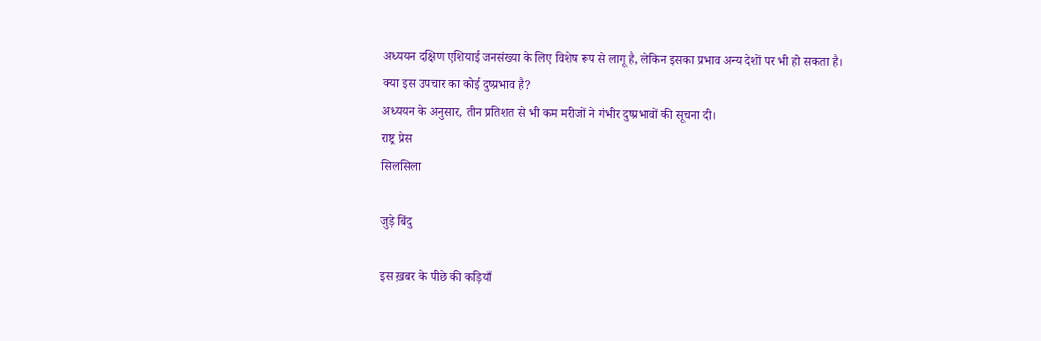अध्ययन दक्षिण एशियाई जनसंख्या के लिए विशेष रूप से लागू है, लेकिन इसका प्रभाव अन्य देशों पर भी हो सकता है।
क्या इस उपचार का कोई दुष्प्रभाव है?
अध्ययन के अनुसार, तीन प्रतिशत से भी कम मरीजों ने गंभीर दुष्प्रभावों की सूचना दी।
राष्ट्र प्रेस
सिलसिला

जुड़े बिंदु

इस ख़बर के पीछे की कड़ियाँ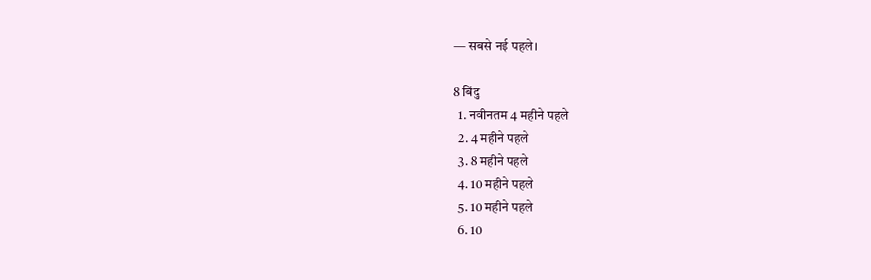— सबसे नई पहले।

8 बिंदु
  1. नवीनतम 4 महीने पहले
  2. 4 महीने पहले
  3. 8 महीने पहले
  4. 10 महीने पहले
  5. 10 महीने पहले
  6. 10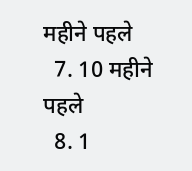महीने पहले
  7. 10 महीने पहले
  8. 1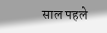साल पहले